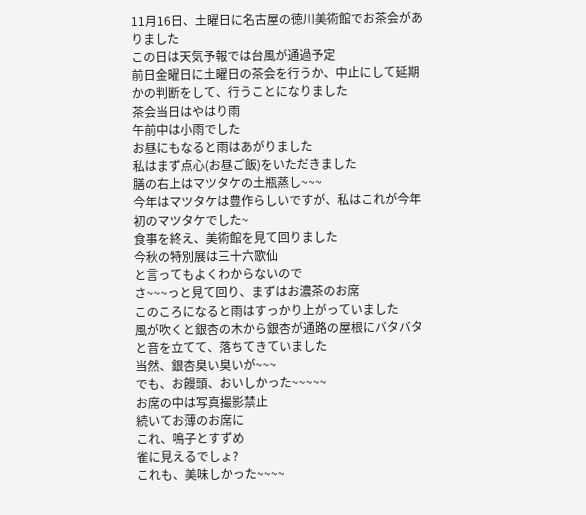11月16日、土曜日に名古屋の徳川美術館でお茶会がありました
この日は天気予報では台風が通過予定
前日金曜日に土曜日の茶会を行うか、中止にして延期かの判断をして、行うことになりました
茶会当日はやはり雨
午前中は小雨でした
お昼にもなると雨はあがりました
私はまず点心(お昼ご飯)をいただきました
膳の右上はマツタケの土瓶蒸し~~~
今年はマツタケは豊作らしいですが、私はこれが今年初のマツタケでした~
食事を終え、美術館を見て回りました
今秋の特別展は三十六歌仙
と言ってもよくわからないので
さ~~~っと見て回り、まずはお濃茶のお席
このころになると雨はすっかり上がっていました
風が吹くと銀杏の木から銀杏が通路の屋根にバタバタと音を立てて、落ちてきていました
当然、銀杏臭い臭いが~~~
でも、お饅頭、おいしかった~~~~~
お席の中は写真撮影禁止
続いてお薄のお席に
これ、鳴子とすずめ
雀に見えるでしょ?
これも、美味しかった~~~~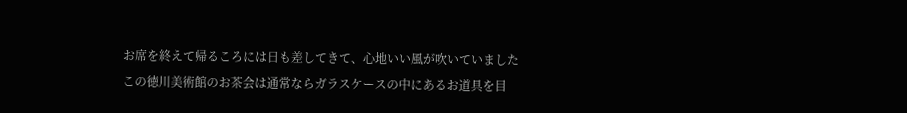お席を終えて帰るころには日も差してきて、心地いい風が吹いていました
この徳川美術館のお茶会は通常ならガラスケースの中にあるお道具を目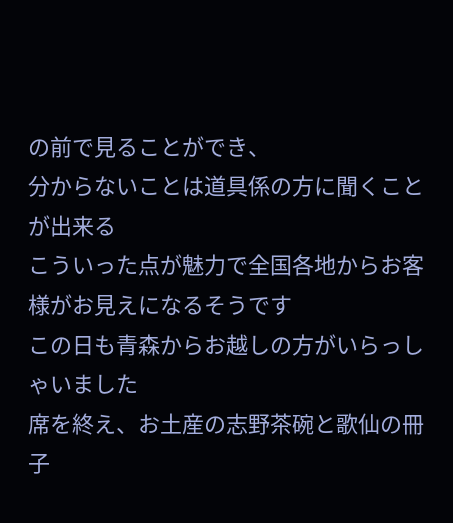の前で見ることができ、
分からないことは道具係の方に聞くことが出来る
こういった点が魅力で全国各地からお客様がお見えになるそうです
この日も青森からお越しの方がいらっしゃいました
席を終え、お土産の志野茶碗と歌仙の冊子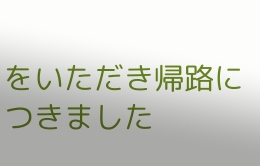をいただき帰路につきました